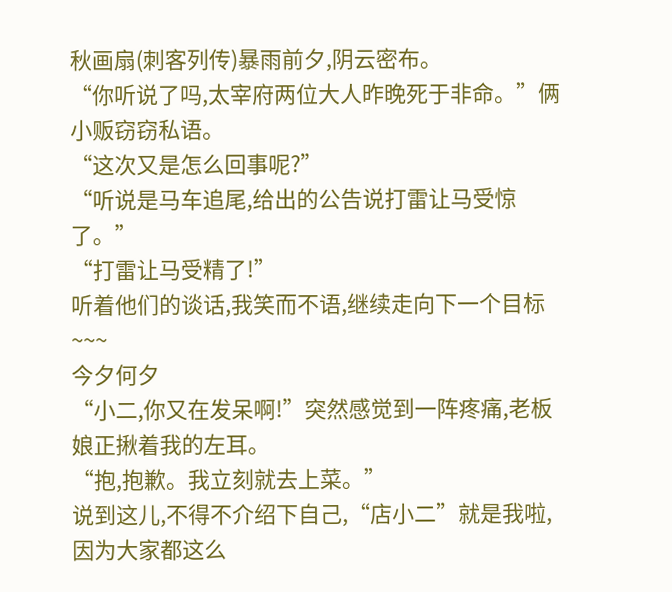秋画扇(刺客列传)暴雨前夕,阴云密布。
“你听说了吗,太宰府两位大人昨晚死于非命。”俩小贩窃窃私语。
“这次又是怎么回事呢?”
“听说是马车追尾,给出的公告说打雷让马受惊了。”
“打雷让马受精了!”
听着他们的谈话,我笑而不语,继续走向下一个目标~~~
今夕何夕
“小二,你又在发呆啊!”突然感觉到一阵疼痛,老板娘正揪着我的左耳。
“抱,抱歉。我立刻就去上菜。”
说到这儿,不得不介绍下自己,“店小二”就是我啦,因为大家都这么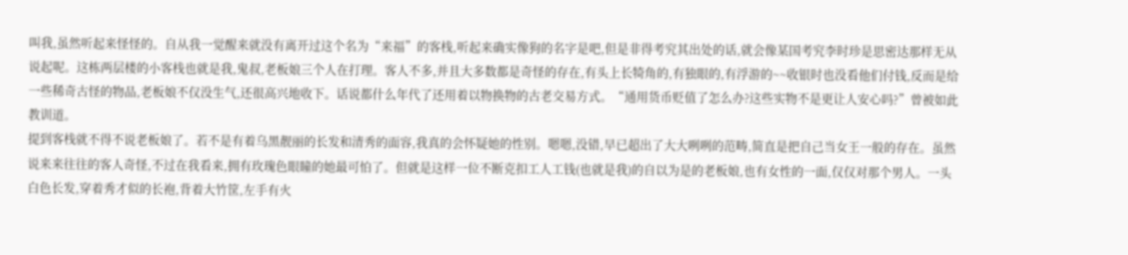叫我,虽然听起来怪怪的。自从我一觉醒来就没有离开过这个名为“来福”的客栈,听起来确实像狗的名字是吧,但是非得考究其出处的话,就会像某国考究李时珍是思密达那样无从说起呢。这栋两层楼的小客栈也就是我,鬼叔,老板娘三个人在打理。客人不多,并且大多数都是奇怪的存在,有头上长犄角的,有独眼的,有浮游的~~收银时也没看他们付钱,反而是给一些稀奇古怪的物品,老板娘不仅没生气,还很高兴地收下。话说都什么年代了还用着以物换物的古老交易方式。“通用货币贬值了怎么办?这些实物不是更让人安心吗?”曾被如此教训道。
提到客栈就不得不说老板娘了。若不是有着乌黑靓丽的长发和清秀的面容,我真的会怀疑她的性别。嗯嗯,没错,早已超出了大大咧咧的范畴,简直是把自己当女王一般的存在。虽然说来来往往的客人奇怪,不过在我看来,拥有玫瑰色眼瞳的她最可怕了。但就是这样一位不断克扣工人工钱(也就是我)的自以为是的老板娘,也有女性的一面,仅仅对那个男人。一头白色长发,穿着秀才似的长袍,背着大竹筐,左手有火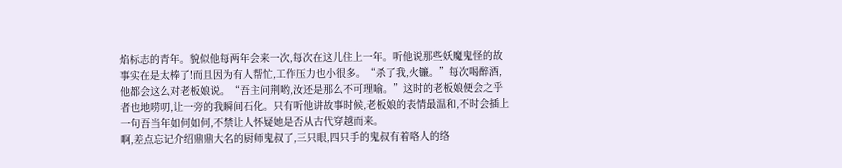焰标志的青年。貌似他每两年会来一次,每次在这儿住上一年。听他说那些妖魔鬼怪的故事实在是太棒了!而且因为有人帮忙,工作压力也小很多。“杀了我,火镰。”每次喝醉酒,他都会这么对老板娘说。“吾主问荆哟,汝还是那么不可理喻。”这时的老板娘便会之乎者也地唠叨,让一旁的我瞬间石化。只有听他讲故事时候,老板娘的表情最温和,不时会插上一句吾当年如何如何,不禁让人怀疑她是否从古代穿越而来。
啊,差点忘记介绍鼎鼎大名的厨师鬼叔了,三只眼,四只手的鬼叔有着咯人的络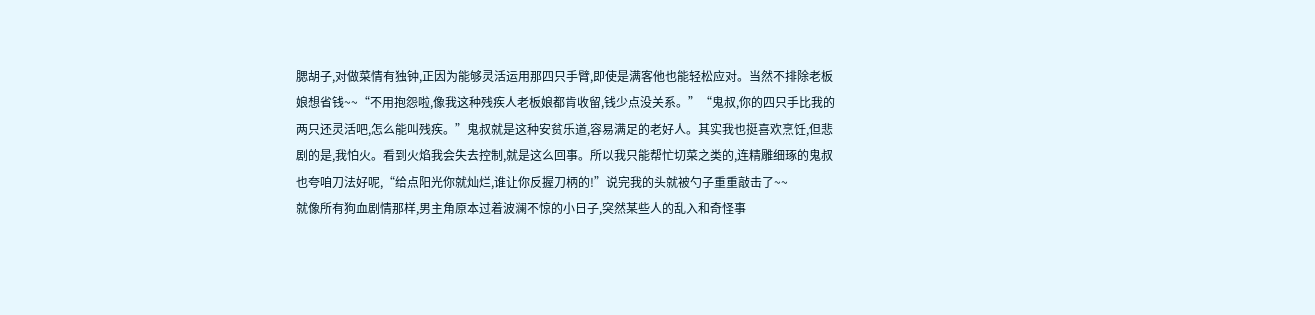腮胡子,对做菜情有独钟,正因为能够灵活运用那四只手臂,即使是满客他也能轻松应对。当然不排除老板娘想省钱~~“不用抱怨啦,像我这种残疾人老板娘都肯收留,钱少点没关系。”“鬼叔,你的四只手比我的两只还灵活吧,怎么能叫残疾。”鬼叔就是这种安贫乐道,容易满足的老好人。其实我也挺喜欢烹饪,但悲剧的是,我怕火。看到火焰我会失去控制,就是这么回事。所以我只能帮忙切菜之类的,连精雕细琢的鬼叔也夸咱刀法好呢,“给点阳光你就灿烂,谁让你反握刀柄的!”说完我的头就被勺子重重敲击了~~
就像所有狗血剧情那样,男主角原本过着波澜不惊的小日子,突然某些人的乱入和奇怪事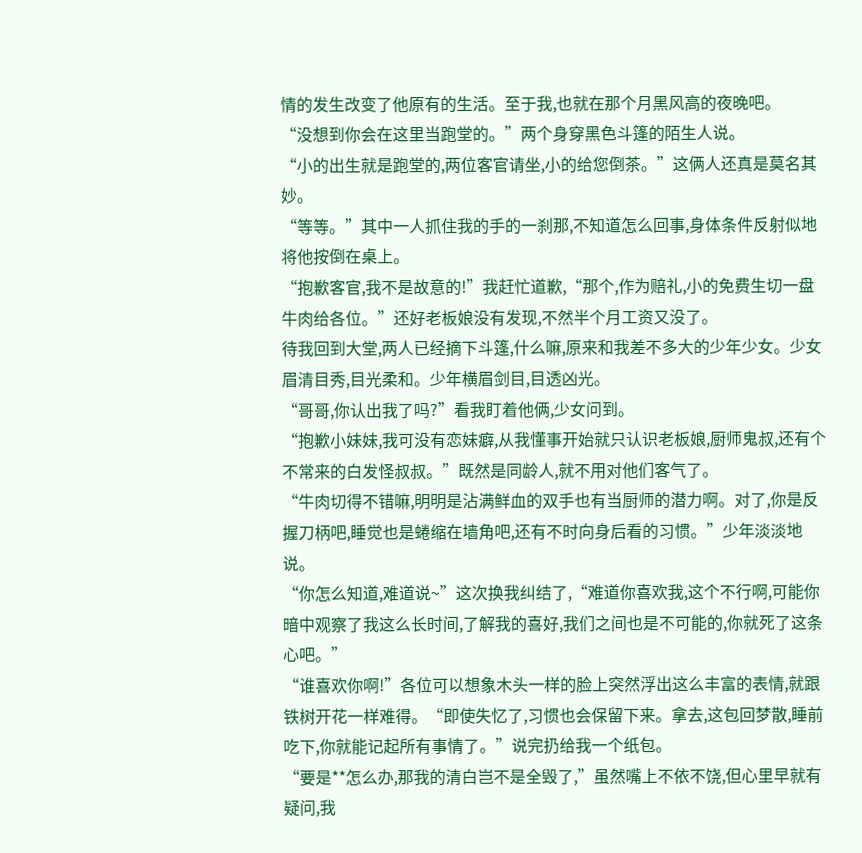情的发生改变了他原有的生活。至于我,也就在那个月黑风高的夜晚吧。
“没想到你会在这里当跑堂的。”两个身穿黑色斗篷的陌生人说。
“小的出生就是跑堂的,两位客官请坐,小的给您倒茶。”这俩人还真是莫名其妙。
“等等。”其中一人抓住我的手的一刹那,不知道怎么回事,身体条件反射似地将他按倒在桌上。
“抱歉客官,我不是故意的!”我赶忙道歉,“那个,作为赔礼,小的免费生切一盘牛肉给各位。”还好老板娘没有发现,不然半个月工资又没了。
待我回到大堂,两人已经摘下斗篷,什么嘛,原来和我差不多大的少年少女。少女眉清目秀,目光柔和。少年横眉剑目,目透凶光。
“哥哥,你认出我了吗?”看我盯着他俩,少女问到。
“抱歉小妹妹,我可没有恋妹癖,从我懂事开始就只认识老板娘,厨师鬼叔,还有个不常来的白发怪叔叔。”既然是同龄人,就不用对他们客气了。
“牛肉切得不错嘛,明明是沾满鲜血的双手也有当厨师的潜力啊。对了,你是反握刀柄吧,睡觉也是蜷缩在墙角吧,还有不时向身后看的习惯。”少年淡淡地说。
“你怎么知道,难道说~”这次换我纠结了,“难道你喜欢我,这个不行啊,可能你暗中观察了我这么长时间,了解我的喜好,我们之间也是不可能的,你就死了这条心吧。”
“谁喜欢你啊!”各位可以想象木头一样的脸上突然浮出这么丰富的表情,就跟铁树开花一样难得。“即使失忆了,习惯也会保留下来。拿去,这包回梦散,睡前吃下,你就能记起所有事情了。”说完扔给我一个纸包。
“要是**怎么办,那我的清白岂不是全毁了,”虽然嘴上不依不饶,但心里早就有疑问,我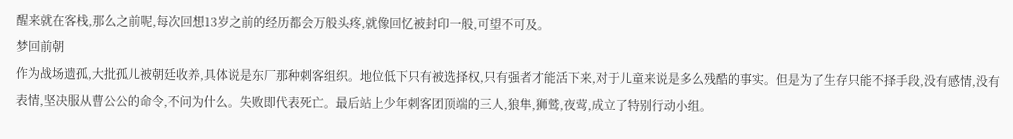醒来就在客栈,那么之前呢,每次回想13岁之前的经历都会万般头疼,就像回忆被封印一般,可望不可及。
梦回前朝
作为战场遗孤,大批孤儿被朝廷收养,具体说是东厂那种刺客组织。地位低下只有被选择权,只有强者才能活下来,对于儿童来说是多么残酷的事实。但是为了生存只能不择手段,没有感情,没有表情,坚决服从曹公公的命令,不问为什么。失败即代表死亡。最后站上少年刺客团顶端的三人,狼隼,狮鹫,夜莺,成立了特别行动小组。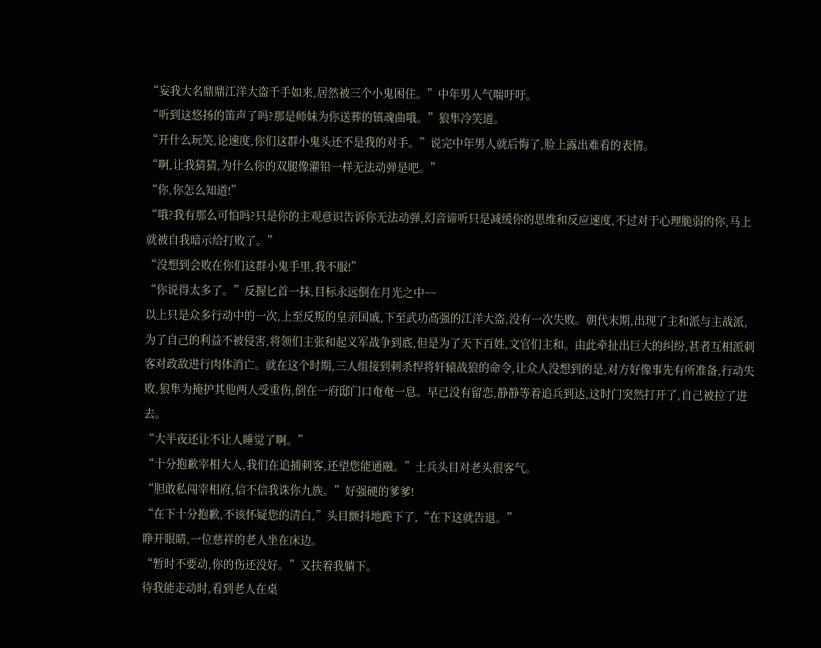“妄我大名鼎鼎江洋大盗千手如来,居然被三个小鬼困住。”中年男人气喘吁吁。
“听到这悠扬的笛声了吗?那是师妹为你送葬的镇魂曲哦。”狼隼冷笑道。
“开什么玩笑,论速度,你们这群小鬼头还不是我的对手。”说完中年男人就后悔了,脸上露出难看的表情。
“啊,让我猜猜,为什么你的双腿像灌铅一样无法动弹是吧。”
“你,你怎么知道!”
“哦?我有那么可怕吗?只是你的主观意识告诉你无法动弹,幻音谛听只是减缓你的思维和反应速度,不过对于心理脆弱的你,马上就被自我暗示给打败了。”
“没想到会败在你们这群小鬼手里,我不服!”
“你说得太多了。”反握匕首一抹,目标永远倒在月光之中~~
以上只是众多行动中的一次,上至反叛的皇亲国戚,下至武功高强的江洋大盗,没有一次失败。朝代末期,出现了主和派与主战派,为了自己的利益不被侵害,将领们主张和起义军战争到底,但是为了天下百姓,文官们主和。由此牵扯出巨大的纠纷,甚者互相派刺客对政敌进行肉体消亡。就在这个时期,三人组接到刺杀悍将轩辕战狼的命令,让众人没想到的是,对方好像事先有所准备,行动失败,狼隼为掩护其他两人受重伤,倒在一府邸门口奄奄一息。早已没有留恋,静静等着追兵到达,这时门突然打开了,自己被拉了进去。
“大半夜还让不让人睡觉了啊。”
“十分抱歉宰相大人,我们在追捕刺客,还望您能通融。”士兵头目对老头很客气。
“胆敢私闯宰相府,信不信我诛你九族。”好强硬的爹爹!
“在下十分抱歉,不该怀疑您的清白,”头目颤抖地跪下了,“在下这就告退。”
睁开眼睛,一位慈祥的老人坐在床边。
“暂时不要动,你的伤还没好。”又扶着我躺下。
待我能走动时,看到老人在桌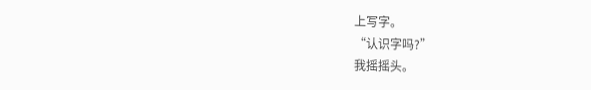上写字。
“认识字吗?”
我摇摇头。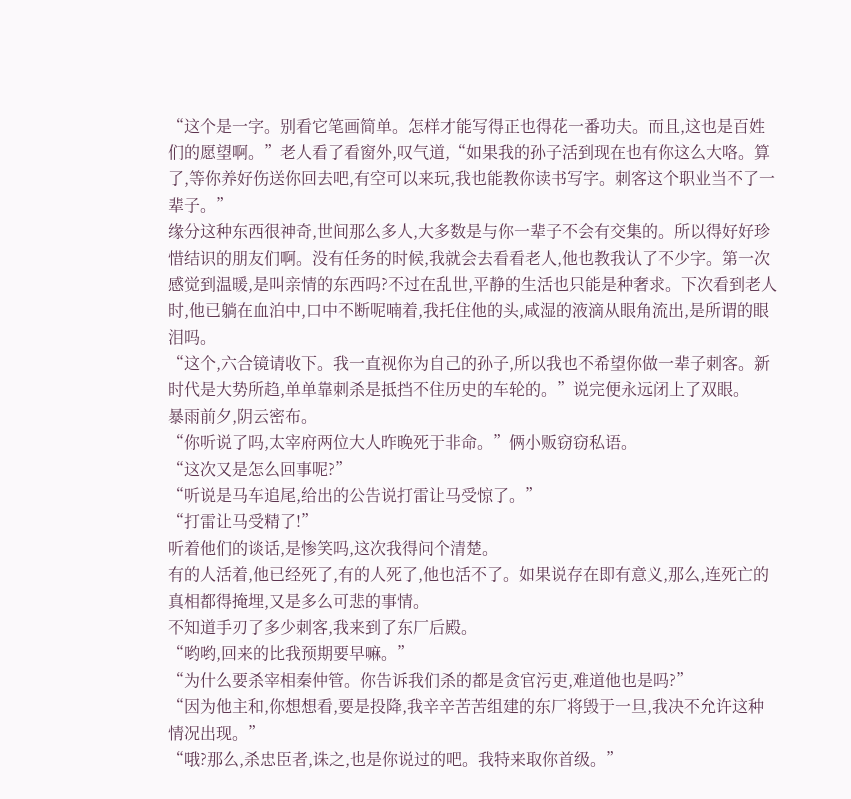“这个是一字。别看它笔画简单。怎样才能写得正也得花一番功夫。而且,这也是百姓们的愿望啊。”老人看了看窗外,叹气道,“如果我的孙子活到现在也有你这么大咯。算了,等你养好伤送你回去吧,有空可以来玩,我也能教你读书写字。刺客这个职业当不了一辈子。”
缘分这种东西很神奇,世间那么多人,大多数是与你一辈子不会有交集的。所以得好好珍惜结识的朋友们啊。没有任务的时候,我就会去看看老人,他也教我认了不少字。第一次感觉到温暖,是叫亲情的东西吗?不过在乱世,平静的生活也只能是种奢求。下次看到老人时,他已躺在血泊中,口中不断呢喃着,我托住他的头,咸湿的液滴从眼角流出,是所谓的眼泪吗。
“这个,六合镜请收下。我一直视你为自己的孙子,所以我也不希望你做一辈子刺客。新时代是大势所趋,单单靠刺杀是抵挡不住历史的车轮的。”说完便永远闭上了双眼。
暴雨前夕,阴云密布。
“你听说了吗,太宰府两位大人昨晚死于非命。”俩小贩窃窃私语。
“这次又是怎么回事呢?”
“听说是马车追尾,给出的公告说打雷让马受惊了。”
“打雷让马受精了!”
听着他们的谈话,是惨笑吗,这次我得问个清楚。
有的人活着,他已经死了,有的人死了,他也活不了。如果说存在即有意义,那么,连死亡的真相都得掩埋,又是多么可悲的事情。
不知道手刃了多少刺客,我来到了东厂后殿。
“哟哟,回来的比我预期要早嘛。”
“为什么要杀宰相秦仲管。你告诉我们杀的都是贪官污吏,难道他也是吗?”
“因为他主和,你想想看,要是投降,我辛辛苦苦组建的东厂将毁于一旦,我决不允许这种情况出现。”
“哦?那么,杀忠臣者,诛之,也是你说过的吧。我特来取你首级。”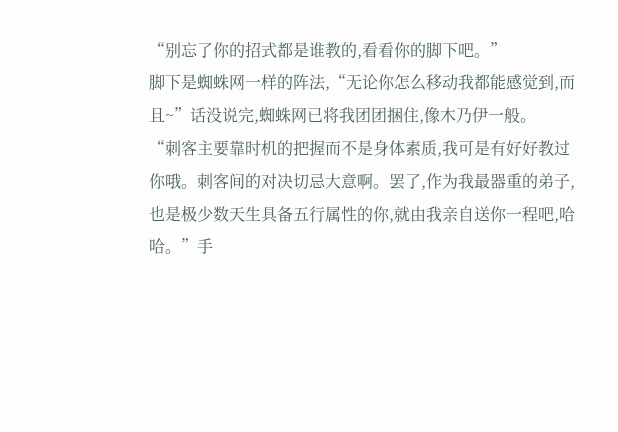“别忘了你的招式都是谁教的,看看你的脚下吧。”
脚下是蜘蛛网一样的阵法,“无论你怎么移动我都能感觉到,而且~”话没说完,蜘蛛网已将我团团捆住,像木乃伊一般。
“刺客主要靠时机的把握而不是身体素质,我可是有好好教过你哦。刺客间的对决切忌大意啊。罢了,作为我最器重的弟子,也是极少数天生具备五行属性的你,就由我亲自送你一程吧,哈哈。”手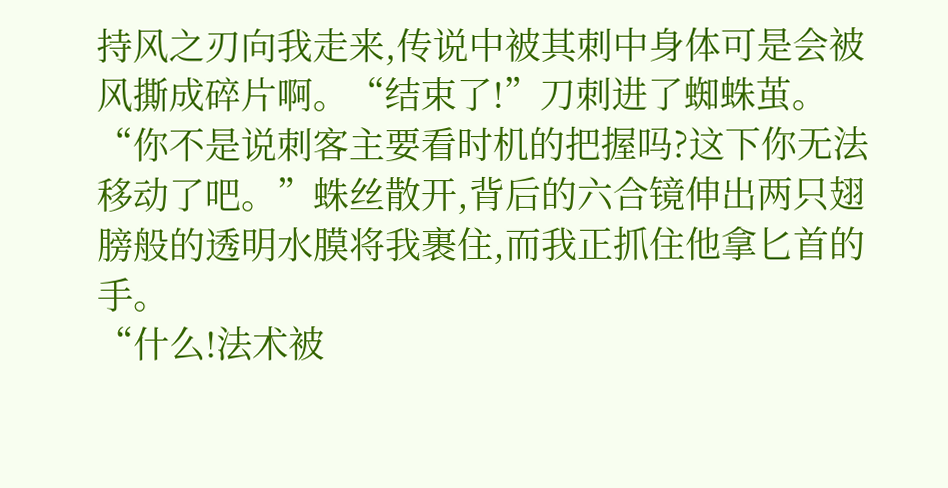持风之刃向我走来,传说中被其刺中身体可是会被风撕成碎片啊。“结束了!”刀刺进了蜘蛛茧。
“你不是说刺客主要看时机的把握吗?这下你无法移动了吧。”蛛丝散开,背后的六合镜伸出两只翅膀般的透明水膜将我裹住,而我正抓住他拿匕首的手。
“什么!法术被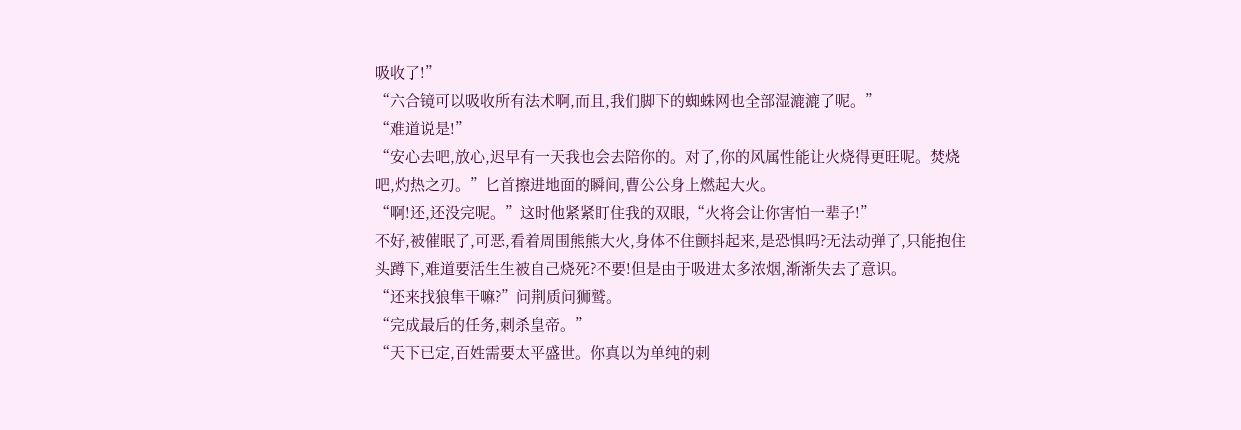吸收了!”
“六合镜可以吸收所有法术啊,而且,我们脚下的蜘蛛网也全部湿漉漉了呢。”
“难道说是!”
“安心去吧,放心,迟早有一天我也会去陪你的。对了,你的风属性能让火烧得更旺呢。焚烧吧,灼热之刃。”匕首擦进地面的瞬间,曹公公身上燃起大火。
“啊!还,还没完呢。”这时他紧紧盯住我的双眼,“火将会让你害怕一辈子!”
不好,被催眠了,可恶,看着周围熊熊大火,身体不住颤抖起来,是恐惧吗?无法动弹了,只能抱住头蹲下,难道要活生生被自己烧死?不要!但是由于吸进太多浓烟,渐渐失去了意识。
“还来找狼隼干嘛?”问荆质问狮鹫。
“完成最后的任务,刺杀皇帝。”
“天下已定,百姓需要太平盛世。你真以为单纯的刺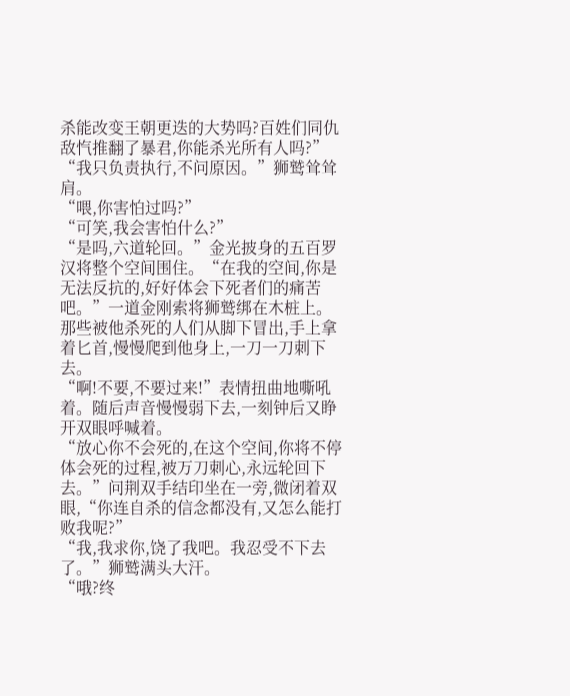杀能改变王朝更迭的大势吗?百姓们同仇敌忾推翻了暴君,你能杀光所有人吗?”
“我只负责执行,不问原因。”狮鹫耸耸肩。
“喂,你害怕过吗?”
“可笑,我会害怕什么?”
“是吗,六道轮回。”金光披身的五百罗汉将整个空间围住。“在我的空间,你是无法反抗的,好好体会下死者们的痛苦吧。”一道金刚索将狮鹫绑在木桩上。那些被他杀死的人们从脚下冒出,手上拿着匕首,慢慢爬到他身上,一刀一刀刺下去。
“啊!不要,不要过来!”表情扭曲地嘶吼着。随后声音慢慢弱下去,一刻钟后又睁开双眼呼喊着。
“放心你不会死的,在这个空间,你将不停体会死的过程,被万刀刺心,永远轮回下去。”问荆双手结印坐在一旁,微闭着双眼,“你连自杀的信念都没有,又怎么能打败我呢?”
“我,我求你,饶了我吧。我忍受不下去了。”狮鹫满头大汗。
“哦?终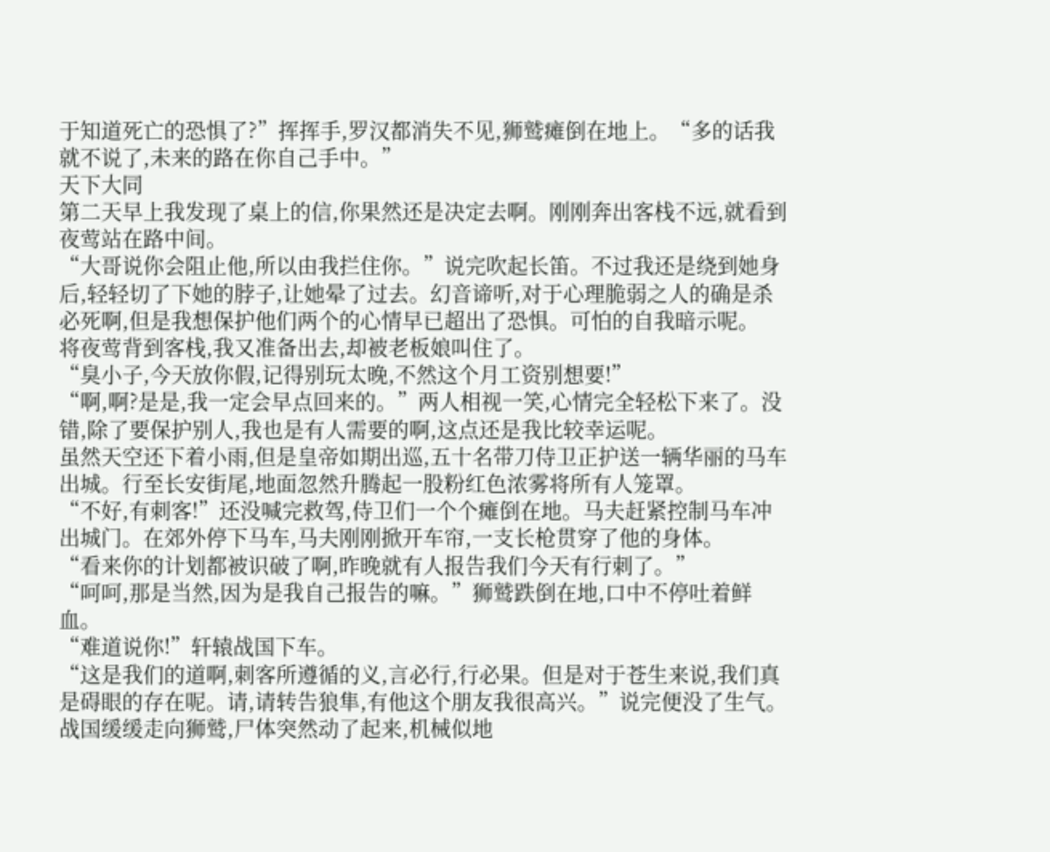于知道死亡的恐惧了?”挥挥手,罗汉都消失不见,狮鹫瘫倒在地上。“多的话我就不说了,未来的路在你自己手中。”
天下大同
第二天早上我发现了桌上的信,你果然还是决定去啊。刚刚奔出客栈不远,就看到夜莺站在路中间。
“大哥说你会阻止他,所以由我拦住你。”说完吹起长笛。不过我还是绕到她身后,轻轻切了下她的脖子,让她晕了过去。幻音谛听,对于心理脆弱之人的确是杀必死啊,但是我想保护他们两个的心情早已超出了恐惧。可怕的自我暗示呢。
将夜莺背到客栈,我又准备出去,却被老板娘叫住了。
“臭小子,今天放你假,记得别玩太晚,不然这个月工资别想要!”
“啊,啊?是是,我一定会早点回来的。”两人相视一笑,心情完全轻松下来了。没错,除了要保护别人,我也是有人需要的啊,这点还是我比较幸运呢。
虽然天空还下着小雨,但是皇帝如期出巡,五十名带刀侍卫正护送一辆华丽的马车出城。行至长安街尾,地面忽然升腾起一股粉红色浓雾将所有人笼罩。
“不好,有刺客!”还没喊完救驾,侍卫们一个个瘫倒在地。马夫赶紧控制马车冲出城门。在郊外停下马车,马夫刚刚掀开车帘,一支长枪贯穿了他的身体。
“看来你的计划都被识破了啊,昨晚就有人报告我们今天有行刺了。”
“呵呵,那是当然,因为是我自己报告的嘛。”狮鹫跌倒在地,口中不停吐着鲜血。
“难道说你!”轩辕战国下车。
“这是我们的道啊,刺客所遵循的义,言必行,行必果。但是对于苍生来说,我们真是碍眼的存在呢。请,请转告狼隼,有他这个朋友我很高兴。”说完便没了生气。
战国缓缓走向狮鹫,尸体突然动了起来,机械似地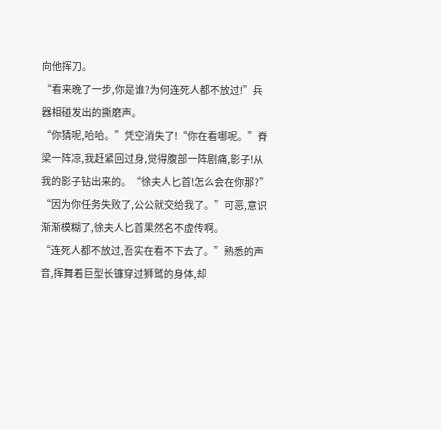向他挥刀。
“看来晚了一步,你是谁?为何连死人都不放过!”兵器相碰发出的撕磨声。
“你猜呢,哈哈。”凭空消失了!“你在看哪呢。”脊梁一阵凉,我赶紧回过身,觉得腹部一阵剧痛,影子!从我的影子钻出来的。“徐夫人匕首!怎么会在你那?”
“因为你任务失败了,公公就交给我了。”可恶,意识渐渐模糊了,徐夫人匕首果然名不虚传啊。
“连死人都不放过,吾实在看不下去了。”熟悉的声音,挥舞着巨型长镰穿过狮鹫的身体,却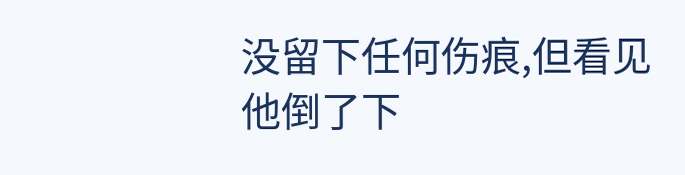没留下任何伤痕,但看见他倒了下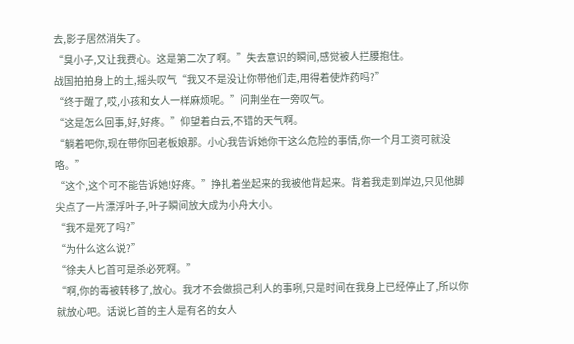去,影子居然消失了。
“臭小子,又让我费心。这是第二次了啊。”失去意识的瞬间,感觉被人拦腰抱住。
战国拍拍身上的土,摇头叹气“我又不是没让你带他们走,用得着使炸药吗?”
“终于醒了,哎,小孩和女人一样麻烦呢。”问荆坐在一旁叹气。
“这是怎么回事,好,好疼。”仰望着白云,不错的天气啊。
“躺着吧你,现在带你回老板娘那。小心我告诉她你干这么危险的事情,你一个月工资可就没咯。”
“这个,这个可不能告诉她!好疼。”挣扎着坐起来的我被他背起来。背着我走到岸边,只见他脚尖点了一片漂浮叶子,叶子瞬间放大成为小舟大小。
“我不是死了吗?”
“为什么这么说?”
“徐夫人匕首可是杀必死啊。”
“啊,你的毒被转移了,放心。我才不会做损己利人的事咧,只是时间在我身上已经停止了,所以你就放心吧。话说匕首的主人是有名的女人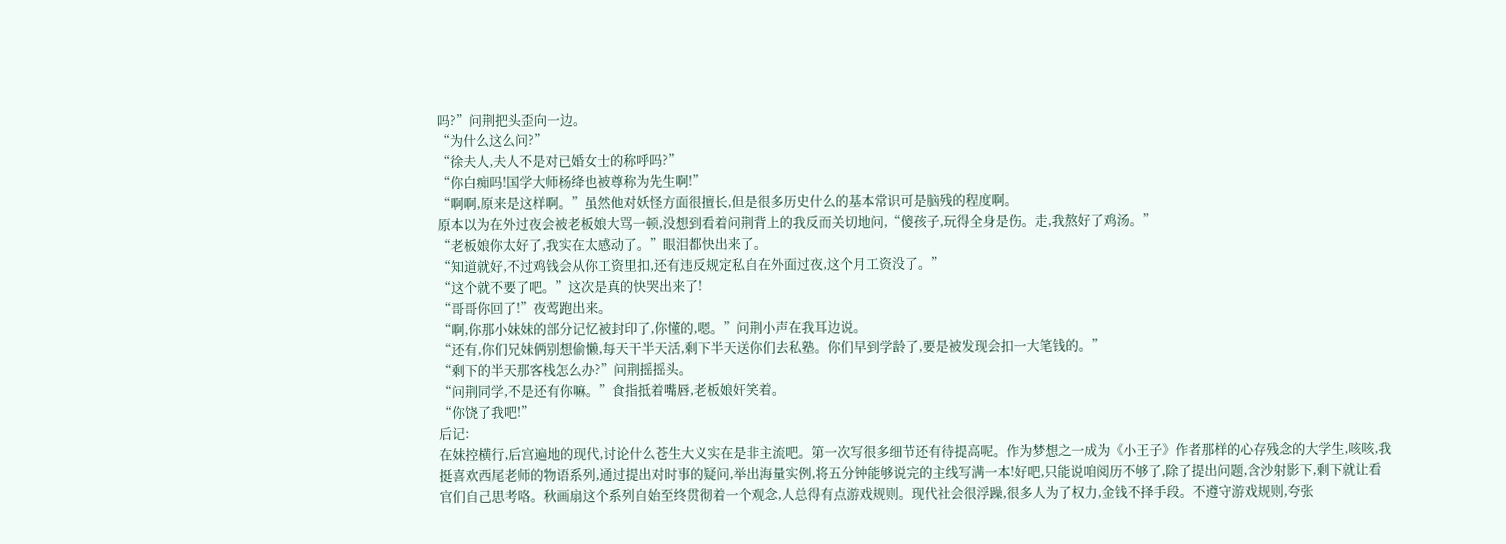吗?”问荆把头歪向一边。
“为什么这么问?”
“徐夫人,夫人不是对已婚女士的称呼吗?”
“你白痴吗!国学大师杨绛也被尊称为先生啊!”
“啊啊,原来是这样啊。”虽然他对妖怪方面很擅长,但是很多历史什么的基本常识可是脑残的程度啊。
原本以为在外过夜会被老板娘大骂一顿,没想到看着问荆背上的我反而关切地问,“傻孩子,玩得全身是伤。走,我熬好了鸡汤。”
“老板娘你太好了,我实在太感动了。”眼泪都快出来了。
“知道就好,不过鸡钱会从你工资里扣,还有违反规定私自在外面过夜,这个月工资没了。”
“这个就不要了吧。”这次是真的快哭出来了!
“哥哥你回了!”夜莺跑出来。
“啊,你那小妹妹的部分记忆被封印了,你懂的,嗯。”问荆小声在我耳边说。
“还有,你们兄妹俩别想偷懒,每天干半天活,剩下半天送你们去私塾。你们早到学龄了,要是被发现会扣一大笔钱的。”
“剩下的半天那客栈怎么办?”问荆摇摇头。
“问荆同学,不是还有你嘛。”食指抵着嘴唇,老板娘奸笑着。
“你饶了我吧!”
后记:
在妹控横行,后宫遍地的现代,讨论什么苍生大义实在是非主流吧。第一次写很多细节还有待提高呢。作为梦想之一成为《小王子》作者那样的心存残念的大学生,咳咳,我挺喜欢西尾老师的物语系列,通过提出对时事的疑问,举出海量实例,将五分钟能够说完的主线写满一本!好吧,只能说咱阅历不够了,除了提出问题,含沙射影下,剩下就让看官们自己思考咯。秋画扇这个系列自始至终贯彻着一个观念,人总得有点游戏规则。现代社会很浮躁,很多人为了权力,金钱不择手段。不遵守游戏规则,夸张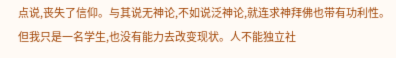点说,丧失了信仰。与其说无神论,不如说泛神论,就连求神拜佛也带有功利性。但我只是一名学生,也没有能力去改变现状。人不能独立社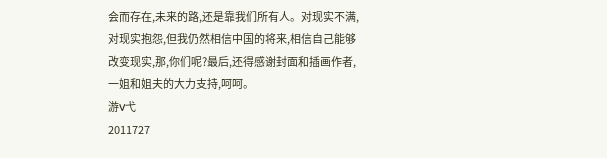会而存在,未来的路,还是靠我们所有人。对现实不满,对现实抱怨,但我仍然相信中国的将来,相信自己能够改变现实,那,你们呢?最后,还得感谢封面和插画作者,一姐和姐夫的大力支持,呵呵。
游V弋
2011727